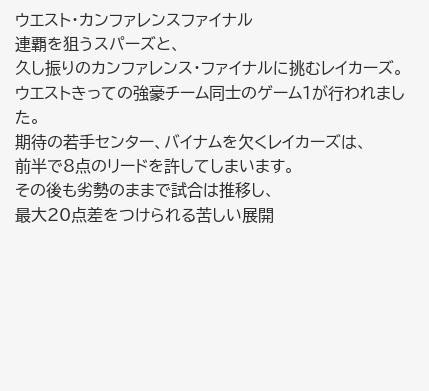ウエスト・カンファレンスファイナル
連覇を狙うスパーズと、
久し振りのカンファレンス・ファイナルに挑むレイカーズ。
ウエストきっての強豪チーム同士のゲーム1が行われました。
期待の若手センター、バイナムを欠くレイカーズは、
前半で8点のリードを許してしまいます。
その後も劣勢のままで試合は推移し、
最大20点差をつけられる苦しい展開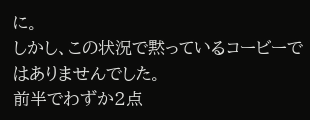に。
しかし、この状況で黙っているコービーではありませんでした。
前半でわずか2点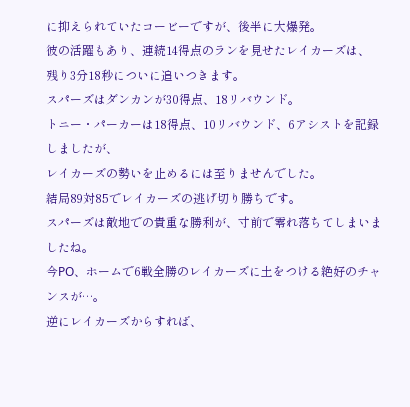に抑えられていたコービーですが、後半に大爆発。
彼の活躍もあり、連続14得点のランを見せたレイカーズは、
残り3分18秒についに追いつきます。
スパーズはダンカンが30得点、18リバウンド。
トニー・パーカーは18得点、10リバウンド、6アシストを記録しましたが、
レイカーズの勢いを止めるには至りませんでした。
結局89対85でレイカーズの逃げ切り勝ちです。
スパーズは敵地での貴重な勝利が、寸前で零れ落ちてしまいましたね。
今PO、ホームで6戦全勝のレイカーズに土をつける絶好のチャンスが…。
逆にレイカーズからすれば、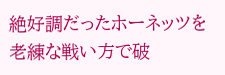絶好調だったホーネッツを老練な戦い方で破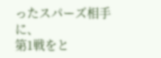ったスパーズ相手に、
第1戦をと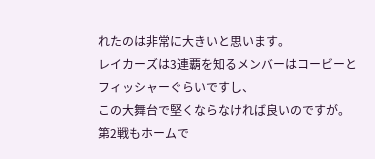れたのは非常に大きいと思います。
レイカーズは3連覇を知るメンバーはコービーとフィッシャーぐらいですし、
この大舞台で堅くならなければ良いのですが。
第2戦もホームで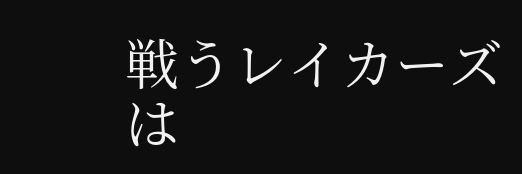戦うレイカーズは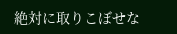絶対に取りこぼせな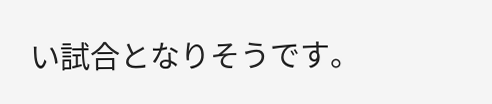い試合となりそうです。